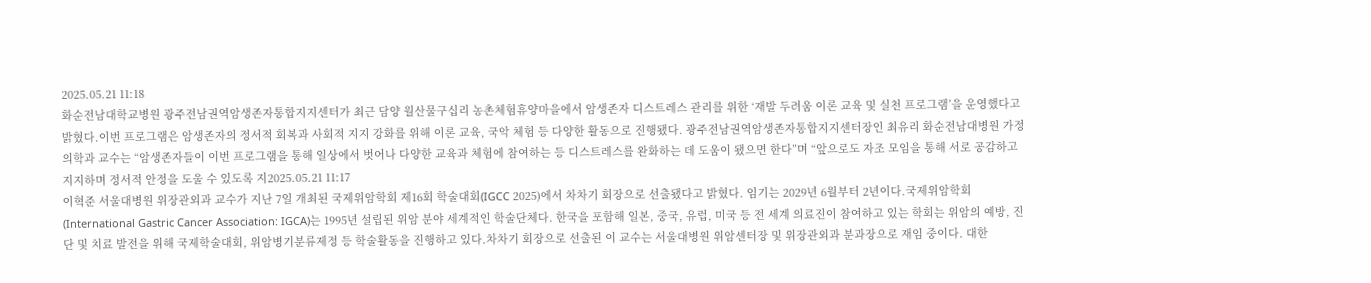2025.05.21 11:18
화순전남대학교병원 광주전남권역암생존자통합지지센터가 최근 담양 월산물구십리 농촌체험휴양마을에서 암생존자 디스트레스 관리를 위한 ‘재발 두려움 이론 교육 및 실천 프로그램’을 운영했다고 밝혔다.이번 프로그램은 암생존자의 정서적 회복과 사회적 지지 강화를 위해 이론 교육, 국악 체험 등 다양한 활동으로 진행됐다. 광주전남권역암생존자통합지지센터장인 최유리 화순전남대병원 가정의학과 교수는 “암생존자들이 이번 프로그램을 통해 일상에서 벗어나 다양한 교육과 체험에 참여하는 등 디스트레스를 완화하는 데 도움이 됐으면 한다”며 “앞으로도 자조 모임을 통해 서로 공감하고 지지하며 정서적 안정을 도울 수 있도록 지2025.05.21 11:17
이혁준 서울대병원 위장관외과 교수가 지난 7일 개최된 국제위암학회 제16회 학술대회(IGCC 2025)에서 차차기 회장으로 선출됐다고 밝혔다. 임기는 2029년 6월부터 2년이다.국제위암학회(International Gastric Cancer Association: IGCA)는 1995년 설립된 위암 분야 세계적인 학술단체다. 한국을 포함해 일본, 중국, 유럽, 미국 등 전 세계 의료진이 참여하고 있는 학회는 위암의 예방, 진단 및 치료 발전을 위해 국제학술대회, 위암병기분류제정 등 학술활동을 진행하고 있다.차차기 회장으로 선출된 이 교수는 서울대병원 위암센터장 및 위장관외과 분과장으로 재임 중이다. 대한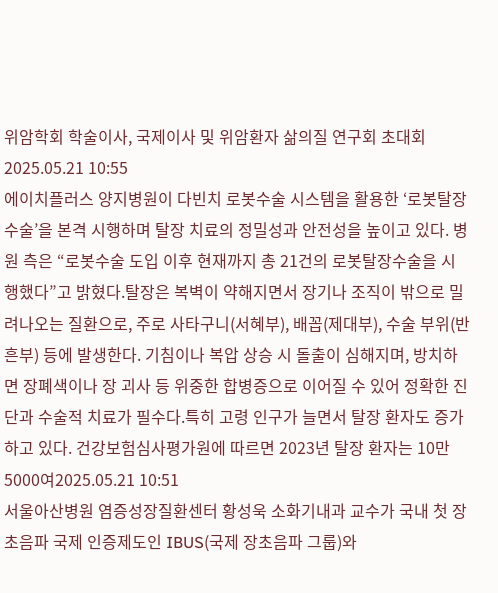위암학회 학술이사, 국제이사 및 위암환자 삶의질 연구회 초대회2025.05.21 10:55
에이치플러스 양지병원이 다빈치 로봇수술 시스템을 활용한 ‘로봇탈장수술’을 본격 시행하며 탈장 치료의 정밀성과 안전성을 높이고 있다. 병원 측은 “로봇수술 도입 이후 현재까지 총 21건의 로봇탈장수술을 시행했다”고 밝혔다.탈장은 복벽이 약해지면서 장기나 조직이 밖으로 밀려나오는 질환으로, 주로 사타구니(서혜부), 배꼽(제대부), 수술 부위(반흔부) 등에 발생한다. 기침이나 복압 상승 시 돌출이 심해지며, 방치하면 장폐색이나 장 괴사 등 위중한 합병증으로 이어질 수 있어 정확한 진단과 수술적 치료가 필수다.특히 고령 인구가 늘면서 탈장 환자도 증가하고 있다. 건강보험심사평가원에 따르면 2023년 탈장 환자는 10만5000여2025.05.21 10:51
서울아산병원 염증성장질환센터 황성욱 소화기내과 교수가 국내 첫 장초음파 국제 인증제도인 IBUS(국제 장초음파 그룹)와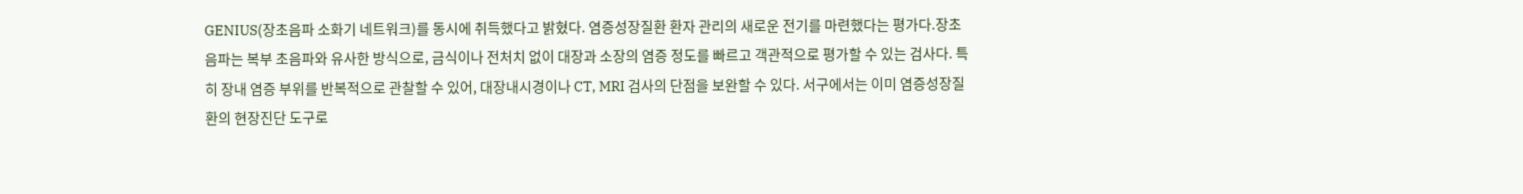GENIUS(장초음파 소화기 네트워크)를 동시에 취득했다고 밝혔다. 염증성장질환 환자 관리의 새로운 전기를 마련했다는 평가다.장초음파는 복부 초음파와 유사한 방식으로, 금식이나 전처치 없이 대장과 소장의 염증 정도를 빠르고 객관적으로 평가할 수 있는 검사다. 특히 장내 염증 부위를 반복적으로 관찰할 수 있어, 대장내시경이나 CT, MRI 검사의 단점을 보완할 수 있다. 서구에서는 이미 염증성장질환의 현장진단 도구로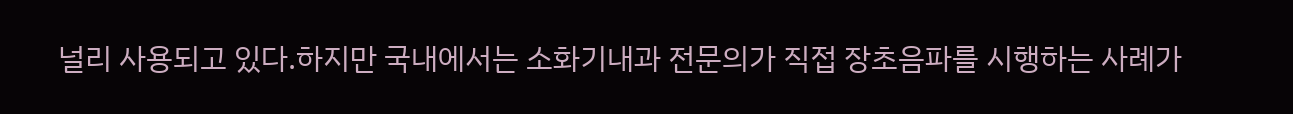널리 사용되고 있다.하지만 국내에서는 소화기내과 전문의가 직접 장초음파를 시행하는 사례가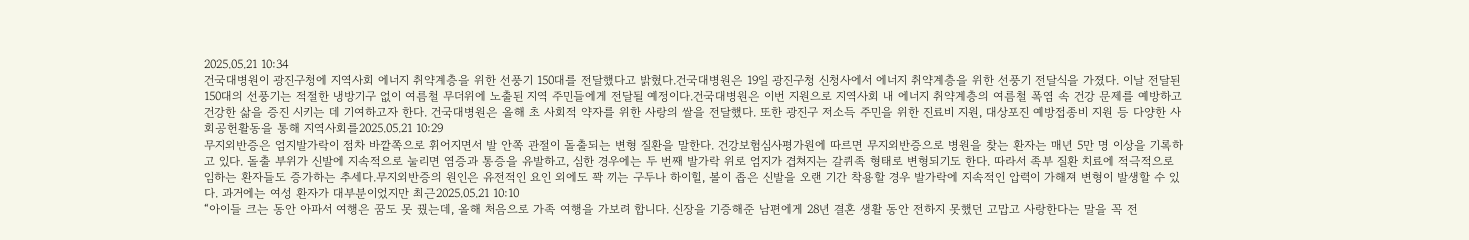2025.05.21 10:34
건국대병원이 광진구청에 지역사회 에너지 취약계층을 위한 선풍기 150대를 전달했다고 밝혔다.건국대병원은 19일 광진구청 신청사에서 에너지 취약계층을 위한 선풍기 전달식을 가졌다. 이날 전달된 150대의 선풍기는 적절한 냉방기구 없이 여름철 무더위에 노출된 지역 주민들에게 전달될 예정이다.건국대병원은 이번 지원으로 지역사회 내 에너지 취약계층의 여름철 폭염 속 건강 문제를 예방하고 건강한 삶을 증진 시키는 데 기여하고자 한다. 건국대병원은 올해 초 사회적 약자를 위한 사랑의 쌀을 전달했다. 또한 광진구 저소득 주민을 위한 진료비 지원, 대상포진 예방접종비 지원 등 다양한 사회공헌활동을 통해 지역사회를2025.05.21 10:29
무지외반증은 엄지발가락이 점차 바깥쪽으로 휘어지면서 발 안쪽 관절이 돌출되는 변형 질환을 말한다. 건강보험심사평가원에 따르면 무지외반증으로 병원을 찾는 환자는 매년 5만 명 이상을 기록하고 있다. 돌출 부위가 신발에 지속적으로 눌리면 염증과 통증을 유발하고, 심한 경우에는 두 번째 발가락 위로 엄지가 겹쳐지는 갈퀴족 형태로 변형되기도 한다. 따라서 족부 질환 치료에 적극적으로 임하는 환자들도 증가하는 추세다.무지외반증의 원인은 유전적인 요인 외에도 꽉 끼는 구두나 하이힐, 볼이 좁은 신발을 오랜 기간 착용할 경우 발가락에 지속적인 압력이 가해져 변형이 발생할 수 있다. 과거에는 여성 환자가 대부분이었지만 최근2025.05.21 10:10
“아이들 크는 동안 아파서 여행은 꿈도 못 꿨는데, 올해 처음으로 가족 여행을 가보려 합니다. 신장을 기증해준 남편에게 28년 결혼 생활 동안 전하지 못했던 고맙고 사랑한다는 말을 꼭 전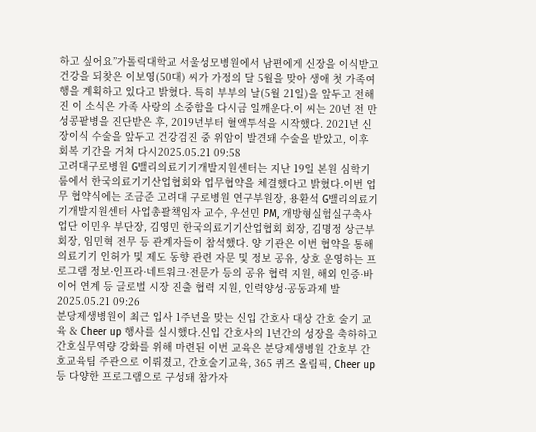하고 싶어요”가톨릭대학교 서울성모병원에서 남편에게 신장을 이식받고 건강을 되찾은 이보영(50대) 씨가 가정의 달 5월을 맞아 생애 첫 가족여행을 계획하고 있다고 밝혔다. 특히 부부의 날(5월 21일)을 앞두고 전해진 이 소식은 가족 사랑의 소중함을 다시금 일깨운다.이 씨는 20년 전 만성콩팥병을 진단받은 후, 2019년부터 혈액투석을 시작했다. 2021년 신장이식 수술을 앞두고 건강검진 중 위암이 발견돼 수술을 받았고, 이후 회복 기간을 거쳐 다시2025.05.21 09:58
고려대구로병원 G밸리의료기기개발지원센터는 지난 19일 본원 심학기룸에서 한국의료기기산업협회와 업무협약을 체결했다고 밝혔다.이번 업무 협약식에는 조금준 고려대 구로병원 연구부원장, 용환석 G밸리의료기기개발지원센터 사업총괄책임자 교수, 우선민 PM, 개방형실험실구축사업단 이민우 부단장, 김영민 한국의료기기산업협회 회장, 김명정 상근부회장, 임민혁 전무 등 관계자들이 참석했다. 양 기관은 이번 협약을 통해 의료기기 인허가 및 제도 동향 관련 자문 및 정보 공유, 상호 운영하는 프로그램 정보·인프라·네트워크·전문가 등의 공유 협력 지원, 해외 인증·바이어 연계 등 글로벌 시장 진출 협력 지원, 인력양성·공동과제 발2025.05.21 09:26
분당제생병원이 최근 입사 1주년을 맞는 신입 간호사 대상 간호 술기 교육 & Cheer up 행사를 실시했다.신입 간호사의 1년간의 성장을 축하하고 간호실무역량 강화를 위해 마련된 이번 교육은 분당제생병원 간호부 간호교육팀 주관으로 이뤄졌고, 간호술기교육, 365 퀴즈 올림픽, Cheer up 등 다양한 프로그램으로 구성돼 참가자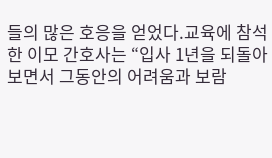들의 많은 호응을 얻었다.교육에 참석한 이모 간호사는 “입사 1년을 되돌아보면서 그동안의 어려움과 보람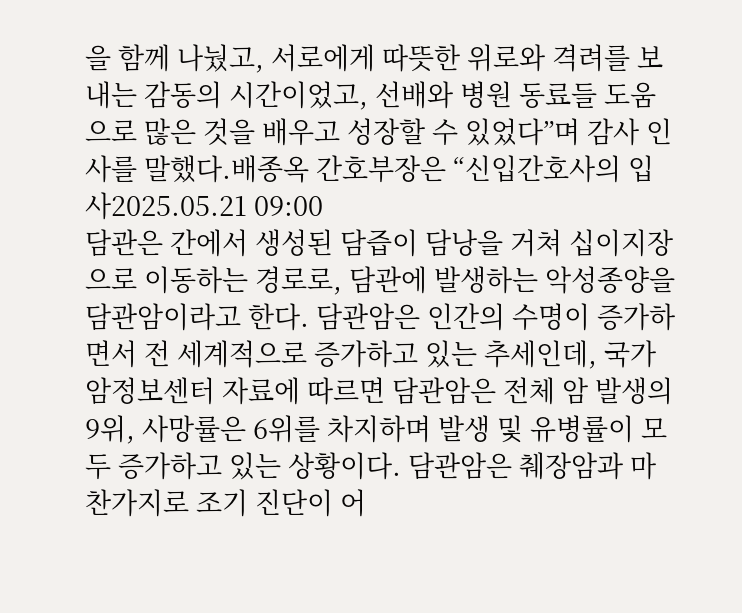을 함께 나눴고, 서로에게 따뜻한 위로와 격려를 보내는 감동의 시간이었고, 선배와 병원 동료들 도움으로 많은 것을 배우고 성장할 수 있었다”며 감사 인사를 말했다.배종옥 간호부장은 “신입간호사의 입사2025.05.21 09:00
담관은 간에서 생성된 담즙이 담낭을 거쳐 십이지장으로 이동하는 경로로, 담관에 발생하는 악성종양을 담관암이라고 한다. 담관암은 인간의 수명이 증가하면서 전 세계적으로 증가하고 있는 추세인데, 국가암정보센터 자료에 따르면 담관암은 전체 암 발생의 9위, 사망률은 6위를 차지하며 발생 및 유병률이 모두 증가하고 있는 상황이다. 담관암은 췌장암과 마찬가지로 조기 진단이 어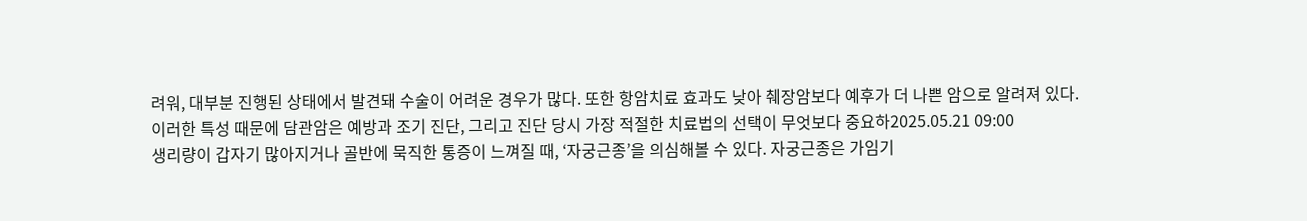려워, 대부분 진행된 상태에서 발견돼 수술이 어려운 경우가 많다. 또한 항암치료 효과도 낮아 췌장암보다 예후가 더 나쁜 암으로 알려져 있다. 이러한 특성 때문에 담관암은 예방과 조기 진단, 그리고 진단 당시 가장 적절한 치료법의 선택이 무엇보다 중요하2025.05.21 09:00
생리량이 갑자기 많아지거나 골반에 묵직한 통증이 느껴질 때, ‘자궁근종’을 의심해볼 수 있다. 자궁근종은 가임기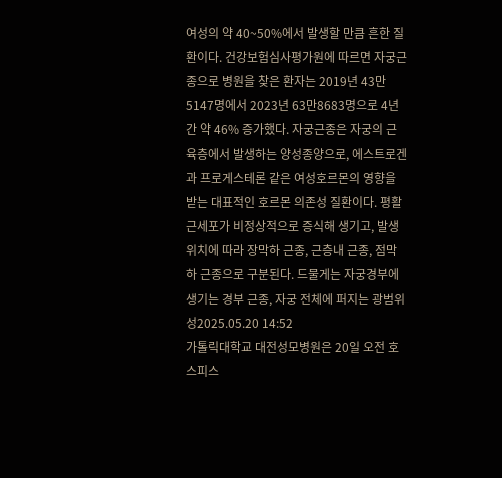여성의 약 40~50%에서 발생할 만큼 흔한 질환이다. 건강보험심사평가원에 따르면 자궁근종으로 병원을 찾은 환자는 2019년 43만5147명에서 2023년 63만8683명으로 4년간 약 46% 증가했다. 자궁근종은 자궁의 근육층에서 발생하는 양성종양으로, 에스트로겐과 프로게스테론 같은 여성호르몬의 영향을 받는 대표적인 호르몬 의존성 질환이다. 평활근세포가 비정상적으로 증식해 생기고, 발생 위치에 따라 장막하 근종, 근층내 근종, 점막하 근종으로 구분된다. 드물게는 자궁경부에 생기는 경부 근종, 자궁 전체에 퍼지는 광범위성2025.05.20 14:52
가톨릭대학교 대전성모병원은 20일 오전 호스피스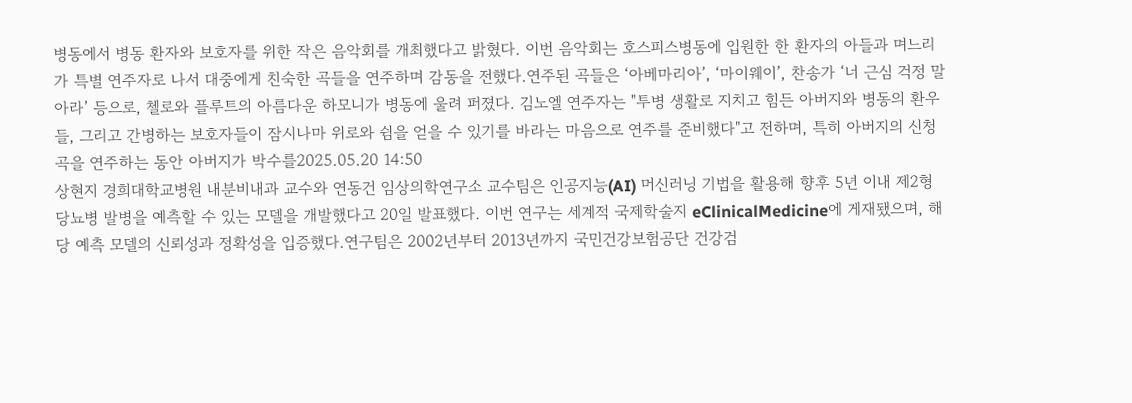병동에서 병동 환자와 보호자를 위한 작은 음악회를 개최했다고 밝혔다. 이번 음악회는 호스피스병동에 입원한 한 환자의 아들과 며느리가 특별 연주자로 나서 대중에게 친숙한 곡들을 연주하며 감동을 전했다.연주된 곡들은 ‘아베마리아’, ‘마이웨이’, 찬송가 ‘너 근심 걱정 말아라’ 등으로, 첼로와 플루트의 아름다운 하모니가 병동에 울려 퍼졌다. 김노엘 연주자는 "투병 생활로 지치고 힘든 아버지와 병동의 환우들, 그리고 간병하는 보호자들이 잠시나마 위로와 쉼을 얻을 수 있기를 바라는 마음으로 연주를 준비했다"고 전하며, 특히 아버지의 신청곡을 연주하는 동안 아버지가 박수를2025.05.20 14:50
상현지 경희대학교병원 내분비내과 교수와 연동건 임상의학연구소 교수팀은 인공지능(AI) 머신러닝 기법을 활용해 향후 5년 이내 제2형 당뇨병 발병을 예측할 수 있는 모델을 개발했다고 20일 발표했다. 이번 연구는 세계적 국제학술지 eClinicalMedicine에 게재됐으며, 해당 예측 모델의 신뢰성과 정확성을 입증했다.연구팀은 2002년부터 2013년까지 국민건강보험공단 건강검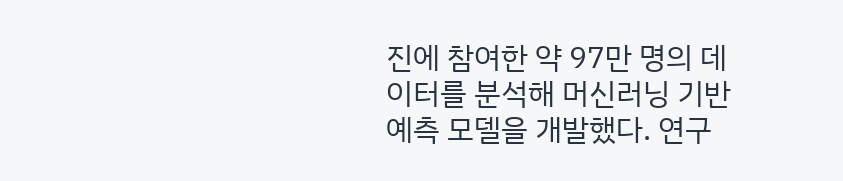진에 참여한 약 97만 명의 데이터를 분석해 머신러닝 기반 예측 모델을 개발했다. 연구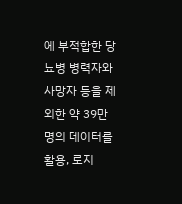에 부적합한 당뇨병 병력자와 사망자 등을 제외한 약 39만 명의 데이터를 활용, 로지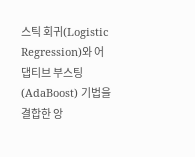스틱 회귀(Logistic Regression)와 어댑티브 부스팅(AdaBoost) 기법을 결합한 앙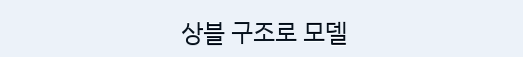상블 구조로 모델